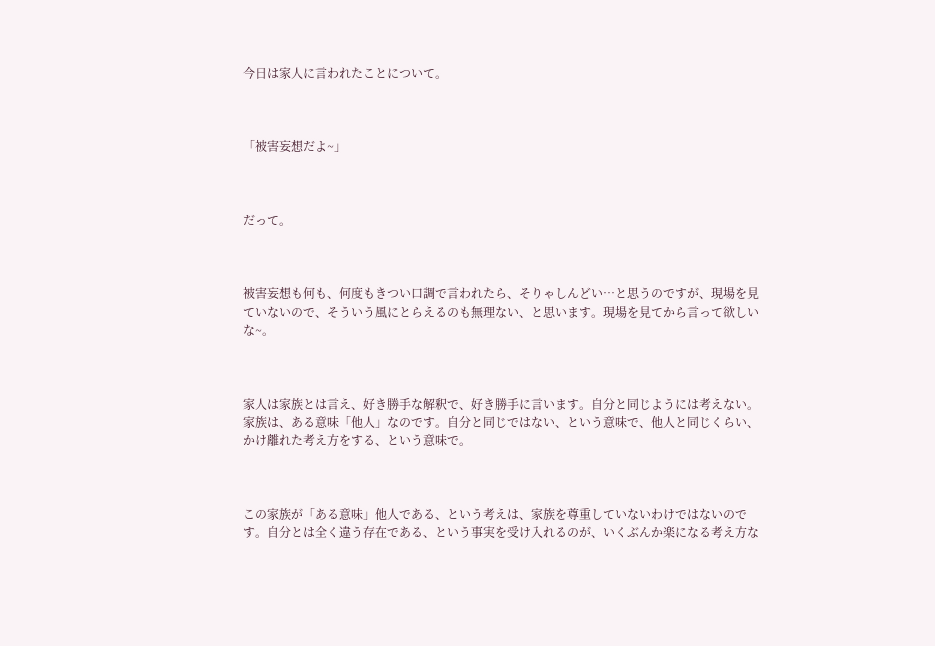今日は家人に言われたことについて。



「被害妄想だよ~」



だって。



被害妄想も何も、何度もきつい口調で言われたら、そりゃしんどい…と思うのですが、現場を見ていないので、そういう風にとらえるのも無理ない、と思います。現場を見てから言って欲しいな~。



家人は家族とは言え、好き勝手な解釈で、好き勝手に言います。自分と同じようには考えない。家族は、ある意味「他人」なのです。自分と同じではない、という意味で、他人と同じくらい、かけ離れた考え方をする、という意味で。



この家族が「ある意味」他人である、という考えは、家族を尊重していないわけではないのです。自分とは全く違う存在である、という事実を受け入れるのが、いくぶんか楽になる考え方な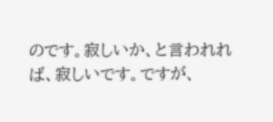のです。寂しいか、と言われれば、寂しいです。ですが、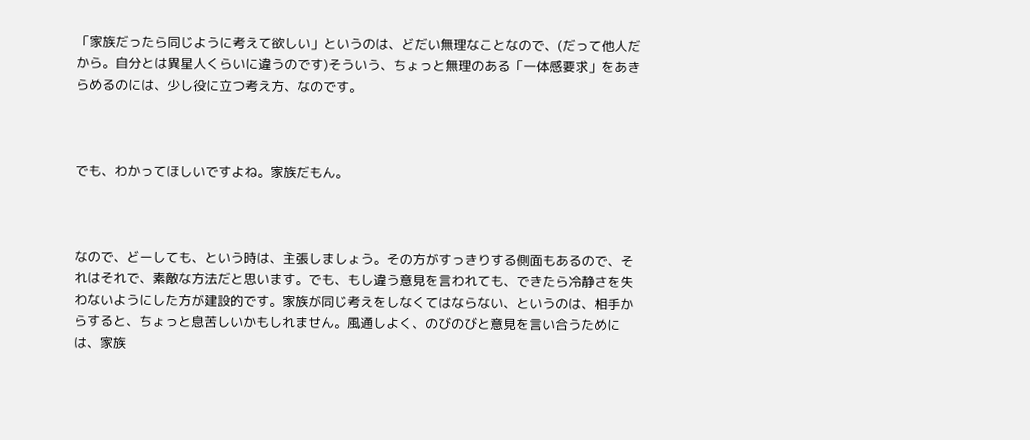「家族だったら同じように考えて欲しい」というのは、どだい無理なことなので、(だって他人だから。自分とは異星人くらいに違うのです)そういう、ちょっと無理のある「一体感要求」をあきらめるのには、少し役に立つ考え方、なのです。



でも、わかってほしいですよね。家族だもん。



なので、どーしても、という時は、主張しましょう。その方がすっきりする側面もあるので、それはそれで、素敵な方法だと思います。でも、もし違う意見を言われても、できたら冷静さを失わないようにした方が建設的です。家族が同じ考えをしなくてはならない、というのは、相手からすると、ちょっと息苦しいかもしれません。風通しよく、のびのびと意見を言い合うためには、家族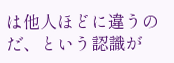は他人ほどに違うのだ、という認識が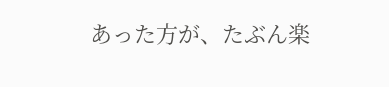あった方が、たぶん楽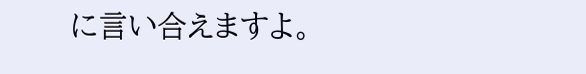に言い合えますよ。